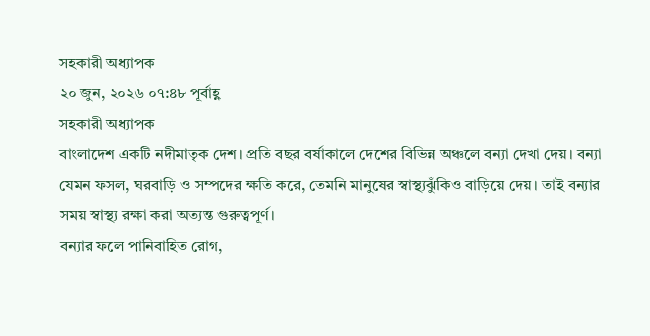সহকারী অধ্যাপক
২০ জুন, ২০২৬ ০৭:৪৮ পূর্বাহ্ণ
সহকারী অধ্যাপক
বাংলাদেশ একটি নদীমাতৃক দেশ। প্রতি বছর বর্ষাকালে দেশের বিভিন্ন অঞ্চলে বন্যা দেখা দেয়। বন্যা যেমন ফসল, ঘরবাড়ি ও সম্পদের ক্ষতি করে, তেমনি মানুষের স্বাস্থ্যঝুঁকিও বাড়িয়ে দেয়। তাই বন্যার সময় স্বাস্থ্য রক্ষা করা অত্যন্ত গুরুত্বপূর্ণ।
বন্যার ফলে পানিবাহিত রোগ,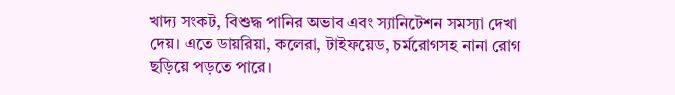খাদ্য সংকট, বিশুদ্ধ পানির অভাব এবং স্যানিটেশন সমস্যা দেখা দেয়। এতে ডায়রিয়া, কলেরা, টাইফয়েড, চর্মরোগসহ নানা রোগ ছড়িয়ে পড়তে পারে।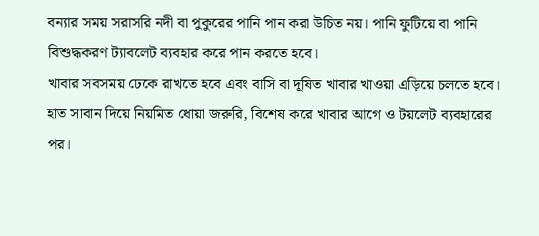বন্যার সময় সরাসরি নদী বা পুকুরের পানি পান করা উচিত নয়। পানি ফুটিয়ে বা পানি বিশুদ্ধকরণ ট্যাবলেট ব্যবহার করে পান করতে হবে।
খাবার সবসময় ঢেকে রাখতে হবে এবং বাসি বা দূষিত খাবার খাওয়া এড়িয়ে চলতে হবে।
হাত সাবান দিয়ে নিয়মিত ধোয়া জরুরি, বিশেষ করে খাবার আগে ও টয়লেট ব্যবহারের পর।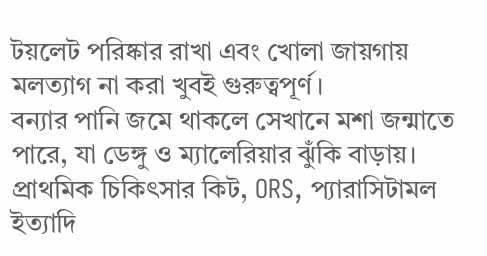টয়লেট পরিষ্কার রাখা এবং খোলা জায়গায় মলত্যাগ না করা খুবই গুরুত্বপূর্ণ।
বন্যার পানি জমে থাকলে সেখানে মশা জন্মাতে পারে, যা ডেঙ্গু ও ম্যালেরিয়ার ঝুঁকি বাড়ায়।
প্রাথমিক চিকিৎসার কিট, ORS, প্যারাসিটামল ইত্যাদি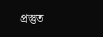প্রস্তুত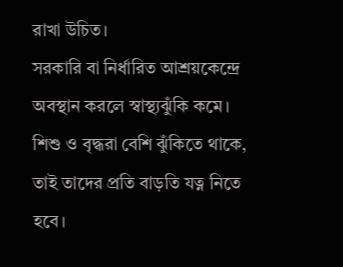রাখা উচিত।
সরকারি বা নির্ধারিত আশ্রয়কেন্দ্রে অবস্থান করলে স্বাস্থ্যঝুঁকি কমে।
শিশু ও বৃদ্ধরা বেশি ঝুঁকিতে থাকে, তাই তাদের প্রতি বাড়তি যত্ন নিতে হবে।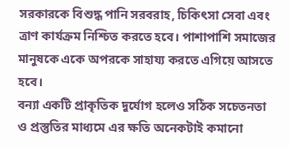সরকারকে বিশুদ্ধ পানি সরবরাহ, চিকিৎসা সেবা এবং ত্রাণ কার্যক্রম নিশ্চিত করতে হবে। পাশাপাশি সমাজের মানুষকে একে অপরকে সাহায্য করতে এগিয়ে আসতে হবে।
বন্যা একটি প্রাকৃতিক দুর্যোগ হলেও সঠিক সচেতনতা ও প্রস্তুতির মাধ্যমে এর ক্ষতি অনেকটাই কমানো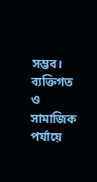সম্ভব। ব্যক্তিগত ও সামাজিক পর্যায়ে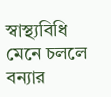স্বাস্থ্যবিধি মেনে চললে বন্যার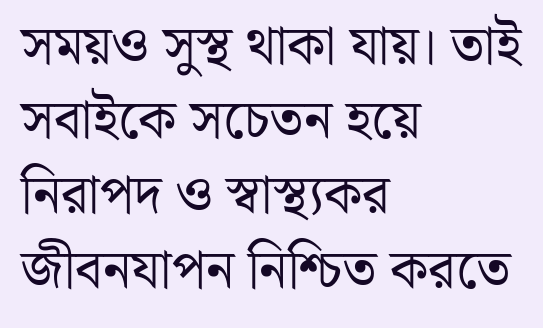সময়ও সুস্থ থাকা যায়। তাই সবাইকে সচেতন হয়ে নিরাপদ ও স্বাস্থ্যকর জীবনযাপন নিশ্চিত করতে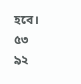হবে।
৫৩
৯২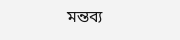মন্তব্য